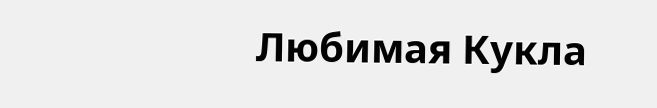Любимая Кукла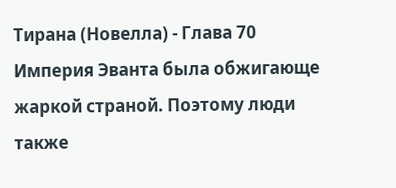Тирана (Новелла) - Глава 70
Империя Эванта была обжигающе жаркой страной. Поэтому люди также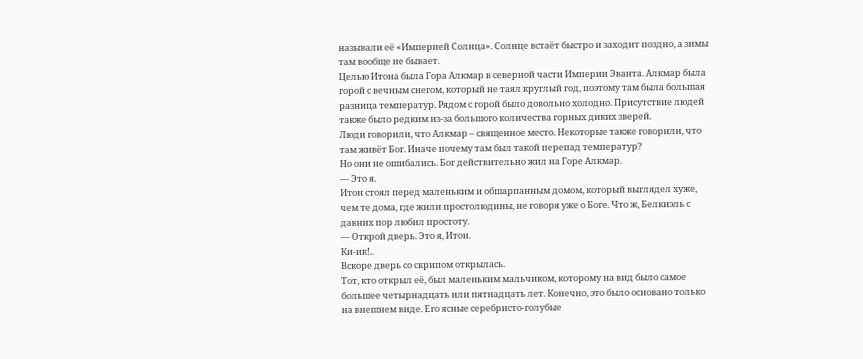называли её «Империей Солнца». Солнце встаёт быстро и заходит поздно, а зимы там вообще не бывает.
Целью Итона была Гора Алкмар в северной части Империи Эванта. Алкмар была горой с вечным снегом, который не таял круглый год, поэтому там была большая разница температур. Рядом с горой было довольно холодно. Присутствие людей также было редким из-за большого количества горных диких зверей.
Люди говорили, что Алкмар – священное место. Некоторые также говорили, что там живёт Бог. Иначе почему там был такой перепад температур?
Но они не ошибались. Бог действительно жил на Горе Алкмар.
— Это я.
Итон стоял перед маленьким и обшарпанным домом, который выглядел хуже, чем те дома, где жили простолюдины, не говоря уже о Боге. Что ж, Белкиэль с давних пор любил простоту.
— Открой дверь. Это я, Итон.
Ки-ик!..
Вскоре дверь со скрипом открылась.
Тот, кто открыл её, был маленьким мальчиком, которому на вид было самое большее четырнадцать или пятнадцать лет. Конечно, это было основано только на внешнем виде. Его ясные серебристо-голубые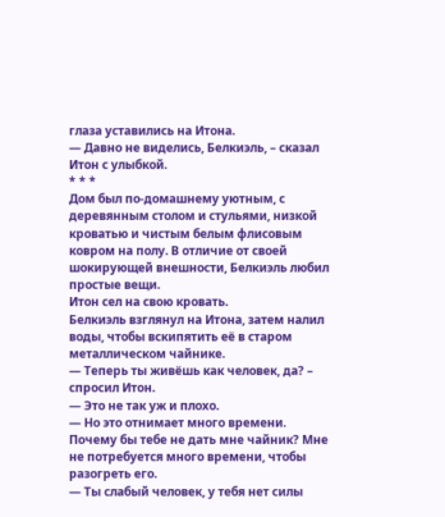глаза уставились на Итона.
— Давно не виделись, Белкиэль, – сказал Итон с улыбкой.
* * *
Дом был по-домашнему уютным, с деревянным столом и стульями, низкой кроватью и чистым белым флисовым ковром на полу. В отличие от своей шокирующей внешности, Белкиэль любил простые вещи.
Итон сел на свою кровать.
Белкиэль взглянул на Итона, затем налил воды, чтобы вскипятить её в старом металлическом чайнике.
— Теперь ты живёшь как человек, да? – спросил Итон.
— Это не так уж и плохо.
— Но это отнимает много времени. Почему бы тебе не дать мне чайник? Мне не потребуется много времени, чтобы разогреть его.
— Ты слабый человек, у тебя нет силы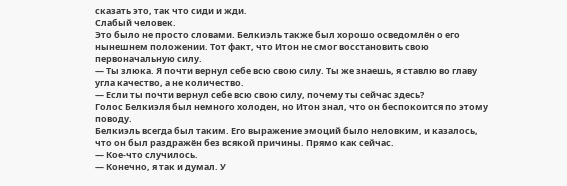сказать это, так что сиди и жди.
Слабый человек.
Это было не просто словами. Белкиэль также был хорошо осведомлён о его нынешнем положении. Тот факт, что Итон не смог восстановить свою первоначальную силу.
— Ты злюка. Я почти вернул себе всю свою силу. Ты же знаешь, я ставлю во главу угла качество, а не количество.
— Если ты почти вернул себе всю свою силу, почему ты сейчас здесь?
Голос Белкиэля был немного холоден, но Итон знал, что он беспокоится по этому поводу.
Белкиэль всегда был таким. Его выражение эмоций было неловким, и казалось, что он был раздражён без всякой причины. Прямо как сейчас.
— Кое-что случилось.
— Конечно, я так и думал. У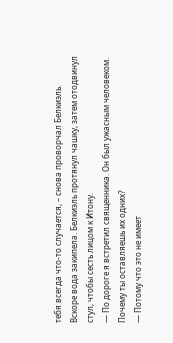тебя всегда что-то случается, – снова проворчал Белкиэль.
Вскоре вода закипела. Белкиэль протянул чашку, затем отодвинул стул, чтобы сесть лицом к Итону.
— По дороге я встретил священника. Он был ужасным человеком. Почему ты оставляешь их одних?
— Потому что это не имеет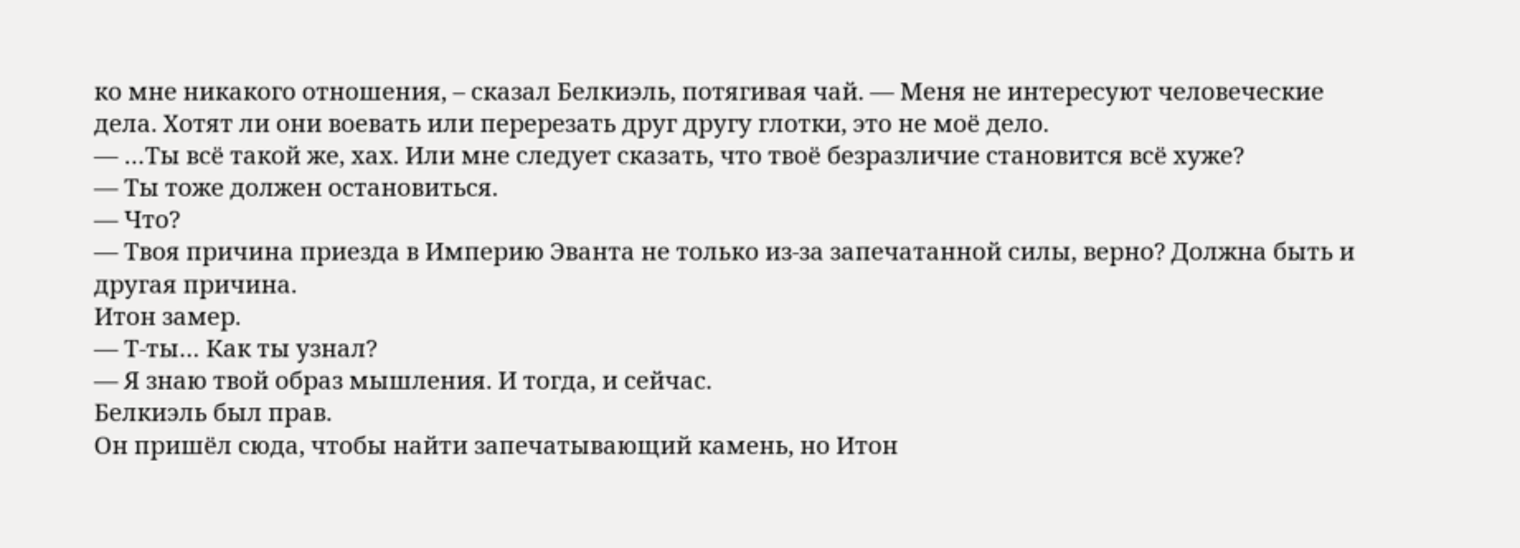ко мне никакого отношения, – сказал Белкиэль, потягивая чай. — Меня не интересуют человеческие дела. Хотят ли они воевать или перерезать друг другу глотки, это не моё дело.
— …Ты всё такой же, хах. Или мне следует сказать, что твоё безразличие становится всё хуже?
— Ты тоже должен остановиться.
— Что?
— Твоя причина приезда в Империю Эванта не только из-за запечатанной силы, верно? Должна быть и другая причина.
Итон замер.
— Т-ты… Как ты узнал?
— Я знаю твой образ мышления. И тогда, и сейчас.
Белкиэль был прав.
Он пришёл сюда, чтобы найти запечатывающий камень, но Итон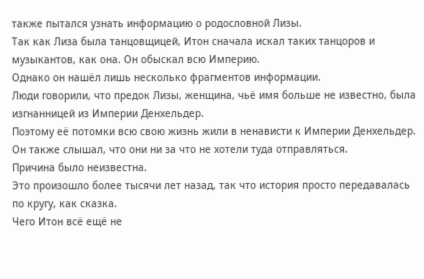также пытался узнать информацию о родословной Лизы.
Так как Лиза была танцовщицей, Итон сначала искал таких танцоров и музыкантов, как она. Он обыскал всю Империю.
Однако он нашёл лишь несколько фрагментов информации.
Люди говорили, что предок Лизы, женщина, чьё имя больше не известно, была изгнанницей из Империи Денхельдер.
Поэтому её потомки всю свою жизнь жили в ненависти к Империи Денхельдер. Он также слышал, что они ни за что не хотели туда отправляться.
Причина было неизвестна.
Это произошло более тысячи лет назад, так что история просто передавалась по кругу, как сказка.
Чего Итон всё ещё не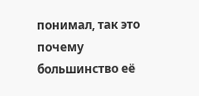понимал, так это почему большинство её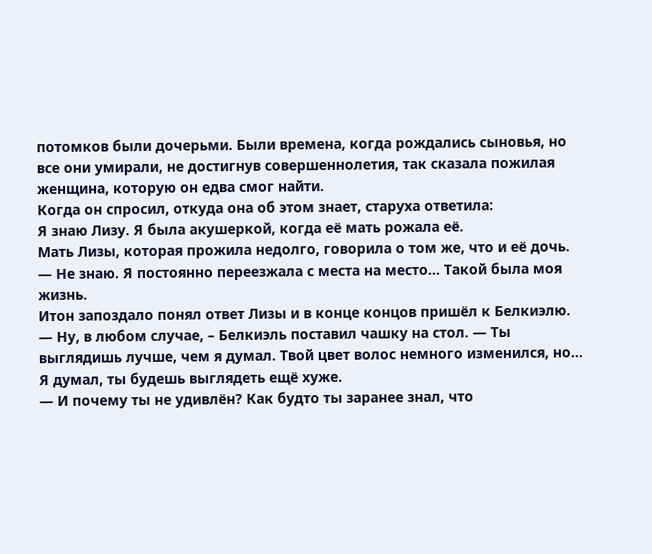потомков были дочерьми. Были времена, когда рождались сыновья, но все они умирали, не достигнув совершеннолетия, так сказала пожилая женщина, которую он едва смог найти.
Когда он спросил, откуда она об этом знает, старуха ответила:
Я знаю Лизу. Я была акушеркой, когда её мать рожала её.
Мать Лизы, которая прожила недолго, говорила о том же, что и её дочь.
— Не знаю. Я постоянно переезжала с места на место… Такой была моя жизнь.
Итон запоздало понял ответ Лизы и в конце концов пришёл к Белкиэлю.
— Ну, в любом случае, – Белкиэль поставил чашку на стол. — Ты выглядишь лучше, чем я думал. Твой цвет волос немного изменился, но… Я думал, ты будешь выглядеть ещё хуже.
— И почему ты не удивлён? Как будто ты заранее знал, что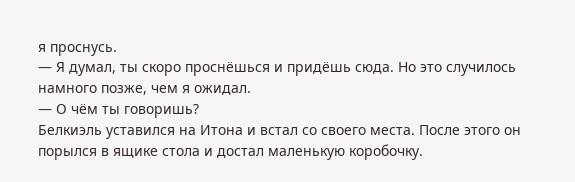я проснусь.
— Я думал, ты скоро проснёшься и придёшь сюда. Но это случилось намного позже, чем я ожидал.
— О чём ты говоришь?
Белкиэль уставился на Итона и встал со своего места. После этого он порылся в ящике стола и достал маленькую коробочку.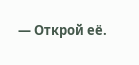— Открой её.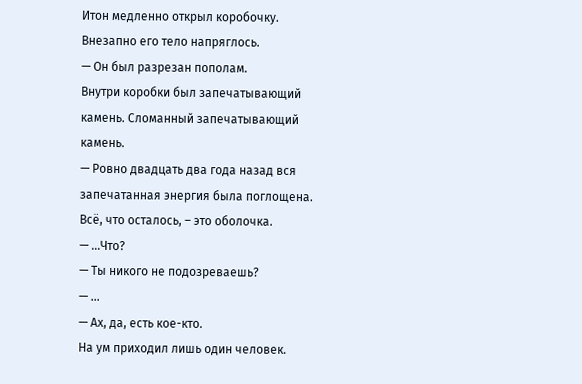Итон медленно открыл коробочку. Внезапно его тело напряглось.
— Он был разрезан пополам.
Внутри коробки был запечатывающий камень. Сломанный запечатывающий камень.
— Ровно двадцать два года назад вся запечатанная энергия была поглощена. Всё, что осталось, – это оболочка.
— …Что?
— Ты никого не подозреваешь?
— …
— Ах, да, есть кое-кто.
На ум приходил лишь один человек.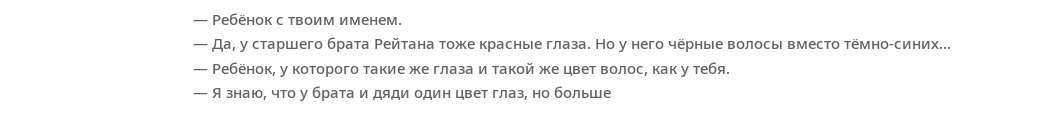— Ребёнок с твоим именем.
— Да, у старшего брата Рейтана тоже красные глаза. Но у него чёрные волосы вместо тёмно-синих…
— Ребёнок, у которого такие же глаза и такой же цвет волос, как у тебя.
— Я знаю, что у брата и дяди один цвет глаз, но больше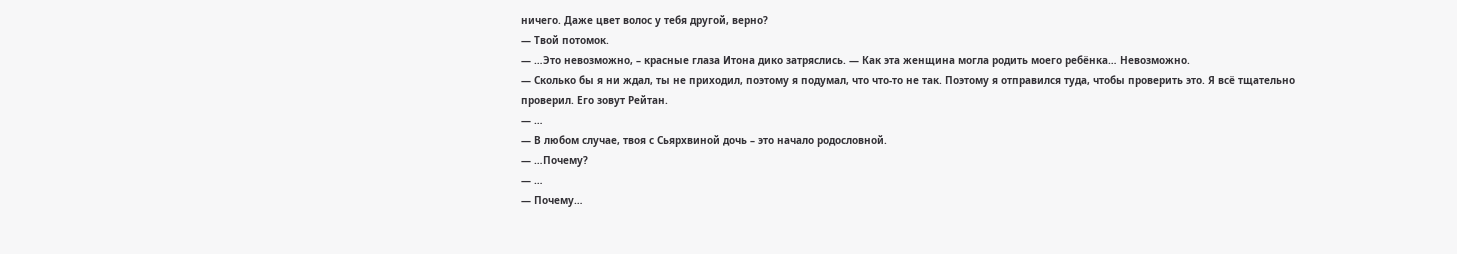ничего. Даже цвет волос у тебя другой, верно?
— Твой потомок.
— …Это невозможно, – красные глаза Итона дико затряслись. — Как эта женщина могла родить моего ребёнка… Невозможно.
— Сколько бы я ни ждал, ты не приходил, поэтому я подумал, что что-то не так. Поэтому я отправился туда, чтобы проверить это. Я всё тщательно проверил. Его зовут Рейтан.
— …
— В любом случае, твоя с Сьярхвиной дочь – это начало родословной.
— …Почему?
— …
— Почему…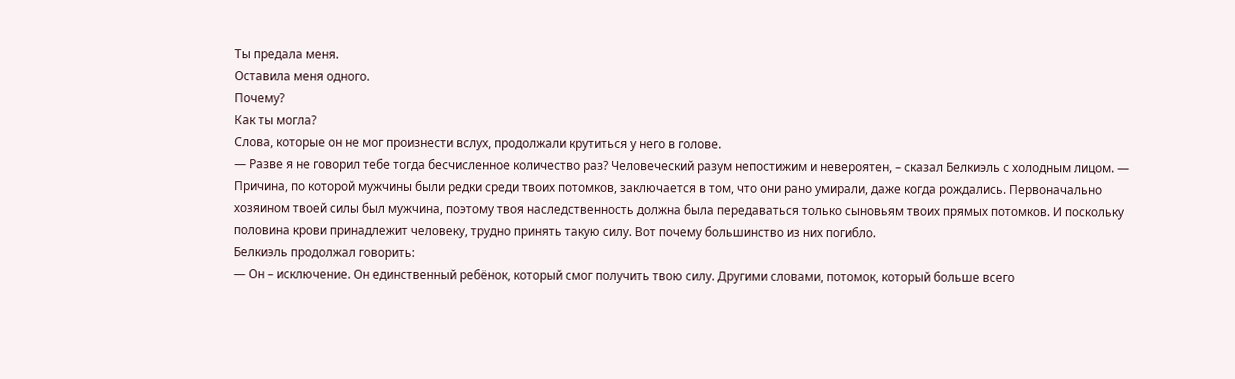Ты предала меня.
Оставила меня одного.
Почему?
Как ты могла?
Слова, которые он не мог произнести вслух, продолжали крутиться у него в голове.
— Разве я не говорил тебе тогда бесчисленное количество раз? Человеческий разум непостижим и невероятен, – сказал Белкиэль с холодным лицом. — Причина, по которой мужчины были редки среди твоих потомков, заключается в том, что они рано умирали, даже когда рождались. Первоначально хозяином твоей силы был мужчина, поэтому твоя наследственность должна была передаваться только сыновьям твоих прямых потомков. И поскольку половина крови принадлежит человеку, трудно принять такую силу. Вот почему большинство из них погибло.
Белкиэль продолжал говорить:
— Он – исключение. Он единственный ребёнок, который смог получить твою силу. Другими словами, потомок, который больше всего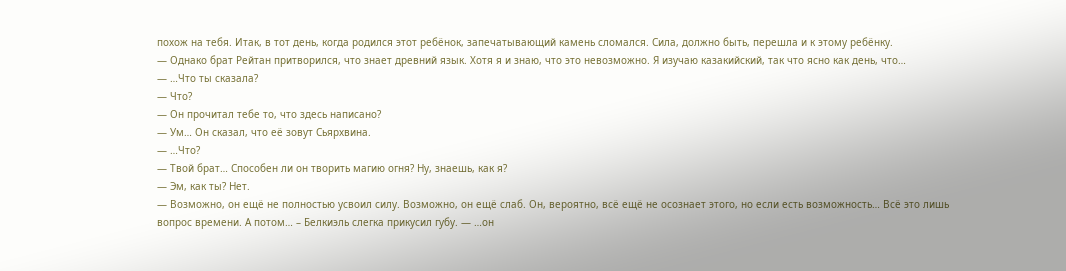похож на тебя. Итак, в тот день, когда родился этот ребёнок, запечатывающий камень сломался. Сила, должно быть, перешла и к этому ребёнку.
— Однако брат Рейтан притворился, что знает древний язык. Хотя я и знаю, что это невозможно. Я изучаю казакийский, так что ясно как день, что…
— …Что ты сказала?
— Что?
— Он прочитал тебе то, что здесь написано?
— Ум… Он сказал, что её зовут Сьярхвина.
— …Что?
— Твой брат… Способен ли он творить магию огня? Ну, знаешь, как я?
— Эм, как ты? Нет.
— Возможно, он ещё не полностью усвоил силу. Возможно, он ещё слаб. Он, вероятно, всё ещё не осознает этого, но если есть возможность… Всё это лишь вопрос времени. А потом… – Белкиэль слегка прикусил губу. — …он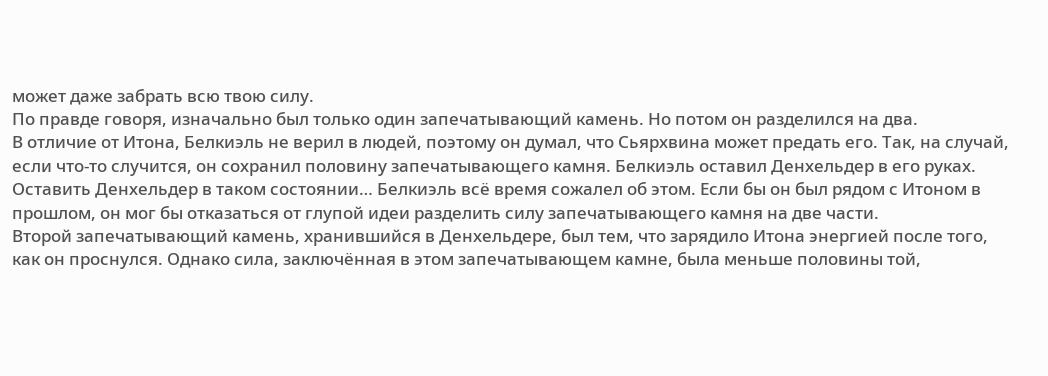может даже забрать всю твою силу.
По правде говоря, изначально был только один запечатывающий камень. Но потом он разделился на два.
В отличие от Итона, Белкиэль не верил в людей, поэтому он думал, что Сьярхвина может предать его. Так, на случай, если что-то случится, он сохранил половину запечатывающего камня. Белкиэль оставил Денхельдер в его руках.
Оставить Денхельдер в таком состоянии… Белкиэль всё время сожалел об этом. Если бы он был рядом с Итоном в прошлом, он мог бы отказаться от глупой идеи разделить силу запечатывающего камня на две части.
Второй запечатывающий камень, хранившийся в Денхельдере, был тем, что зарядило Итона энергией после того, как он проснулся. Однако сила, заключённая в этом запечатывающем камне, была меньше половины той,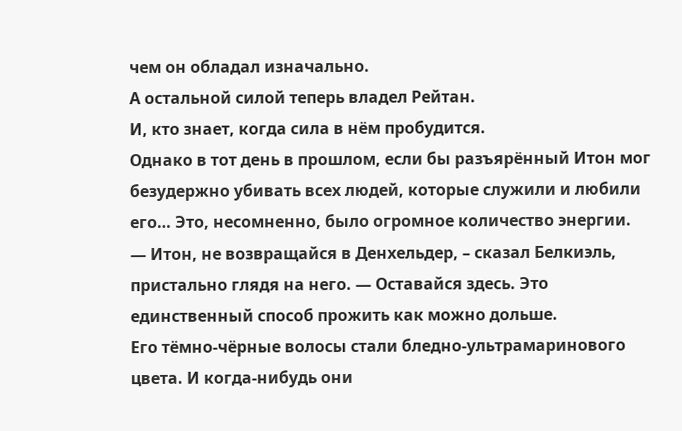чем он обладал изначально.
А остальной силой теперь владел Рейтан.
И, кто знает, когда сила в нём пробудится.
Однако в тот день в прошлом, если бы разъярённый Итон мог безудержно убивать всех людей, которые служили и любили его… Это, несомненно, было огромное количество энергии.
— Итон, не возвращайся в Денхельдер, – сказал Белкиэль, пристально глядя на него. — Оставайся здесь. Это единственный способ прожить как можно дольше.
Его тёмно-чёрные волосы стали бледно-ультрамаринового цвета. И когда-нибудь они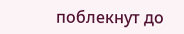поблекнут до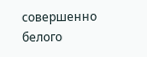совершенно белого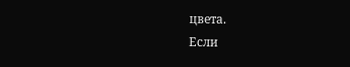цвета.
Если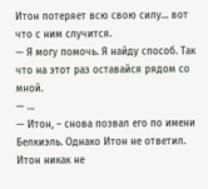Итон потеряет всю свою силу… вот что с ним случится.
— Я могу помочь. Я найду способ. Так что на этот раз оставайся рядом со мной.
— …
— Итон, – снова позвал его по имени Белкиэль. Однако Итон не ответил.
Итон никак не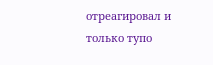отреагировал и только тупо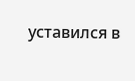уставился в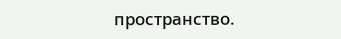пространство.